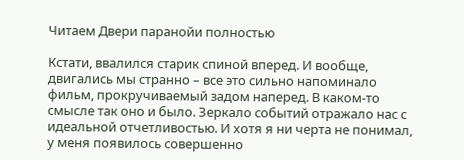Читаем Двери паранойи полностью

Кстати, ввалился старик спиной вперед. И вообще, двигались мы странно – все это сильно напоминало фильм, прокручиваемый задом наперед. В каком-то смысле так оно и было. Зеркало событий отражало нас с идеальной отчетливостью. И хотя я ни черта не понимал, у меня появилось совершенно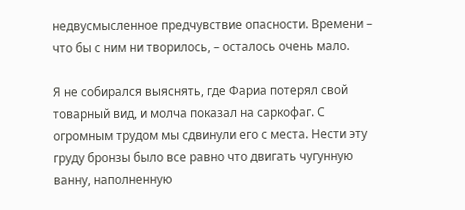недвусмысленное предчувствие опасности. Времени – что бы с ним ни творилось, – осталось очень мало.

Я не собирался выяснять, где Фариа потерял свой товарный вид, и молча показал на саркофаг. С огромным трудом мы сдвинули его с места. Нести эту груду бронзы было все равно что двигать чугунную ванну, наполненную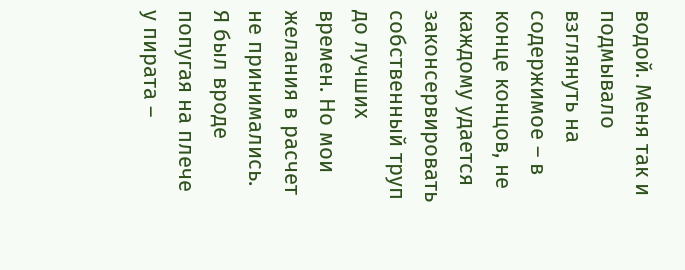водой. Меня так и подмывало взглянуть на содержимое – в конце концов, не каждому удается законсервировать собственный труп до лучших времен. Но мои желания в расчет не принимались. Я был вроде попугая на плече у пирата –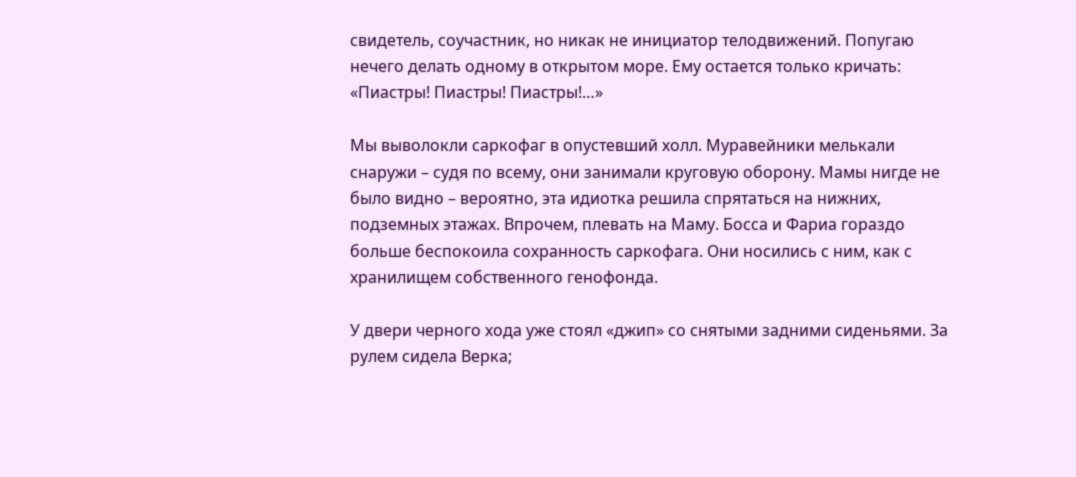свидетель, соучастник, но никак не инициатор телодвижений. Попугаю нечего делать одному в открытом море. Ему остается только кричать: «Пиастры! Пиастры! Пиастры!…»

Мы выволокли саркофаг в опустевший холл. Муравейники мелькали снаружи – судя по всему, они занимали круговую оборону. Мамы нигде не было видно – вероятно, эта идиотка решила спрятаться на нижних, подземных этажах. Впрочем, плевать на Маму. Босса и Фариа гораздо больше беспокоила сохранность саркофага. Они носились с ним, как с хранилищем собственного генофонда.

У двери черного хода уже стоял «джип» со снятыми задними сиденьями. За рулем сидела Верка;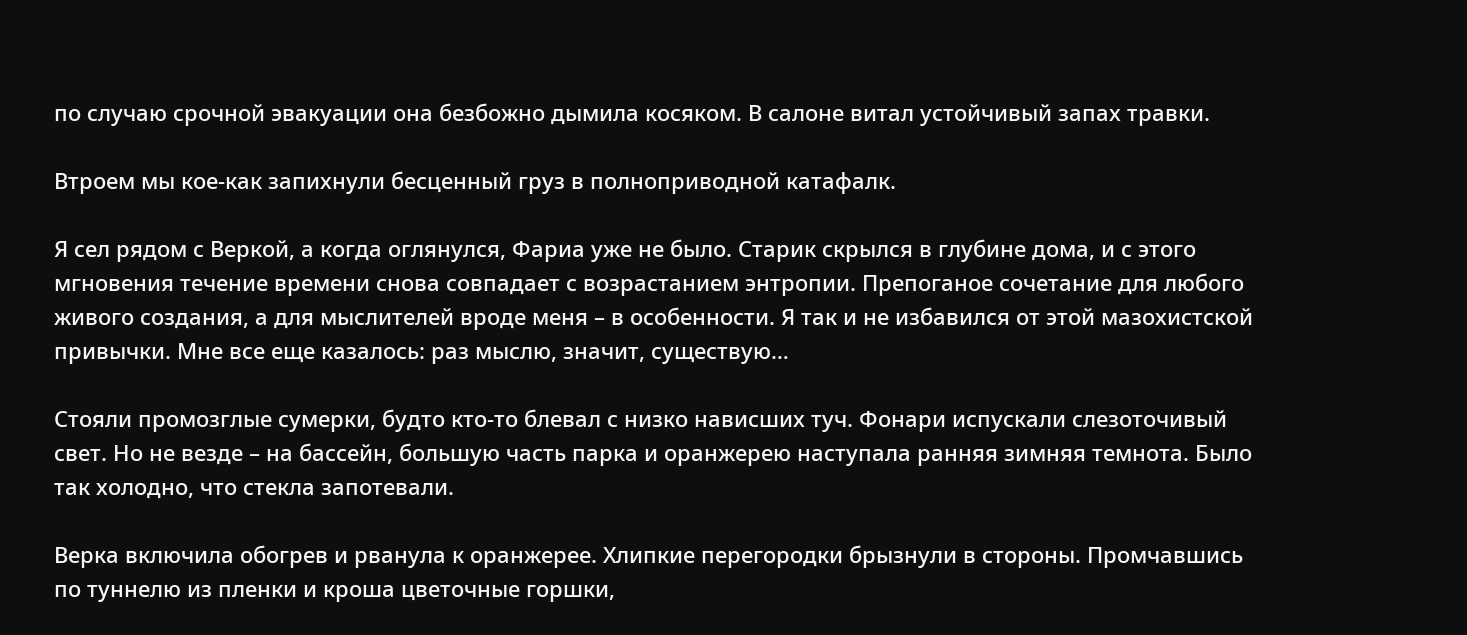по случаю срочной эвакуации она безбожно дымила косяком. В салоне витал устойчивый запах травки.

Втроем мы кое-как запихнули бесценный груз в полноприводной катафалк.

Я сел рядом с Веркой, а когда оглянулся, Фариа уже не было. Старик скрылся в глубине дома, и с этого мгновения течение времени снова совпадает с возрастанием энтропии. Препоганое сочетание для любого живого создания, а для мыслителей вроде меня – в особенности. Я так и не избавился от этой мазохистской привычки. Мне все еще казалось: раз мыслю, значит, существую…

Стояли промозглые сумерки, будто кто-то блевал с низко нависших туч. Фонари испускали слезоточивый свет. Но не везде – на бассейн, большую часть парка и оранжерею наступала ранняя зимняя темнота. Было так холодно, что стекла запотевали.

Верка включила обогрев и рванула к оранжерее. Хлипкие перегородки брызнули в стороны. Промчавшись по туннелю из пленки и кроша цветочные горшки,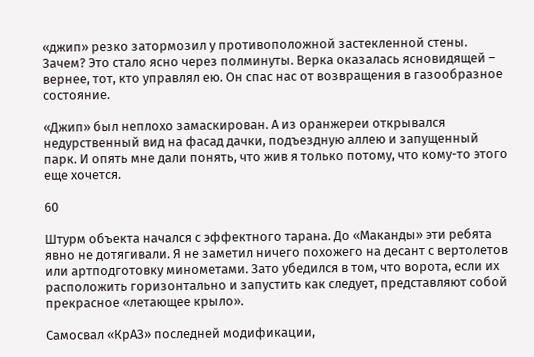«джип» резко затормозил у противоположной застекленной стены. Зачем? Это стало ясно через полминуты. Верка оказалась ясновидящей – вернее, тот, кто управлял ею. Он спас нас от возвращения в газообразное состояние.

«Джип» был неплохо замаскирован. А из оранжереи открывался недурственный вид на фасад дачки, подъездную аллею и запущенный парк. И опять мне дали понять, что жив я только потому, что кому-то этого еще хочется.

60

Штурм объекта начался с эффектного тарана. До «Маканды» эти ребята явно не дотягивали. Я не заметил ничего похожего на десант с вертолетов или артподготовку минометами. Зато убедился в том, что ворота, если их расположить горизонтально и запустить как следует, представляют собой прекрасное «летающее крыло».

Самосвал «КрАЗ» последней модификации,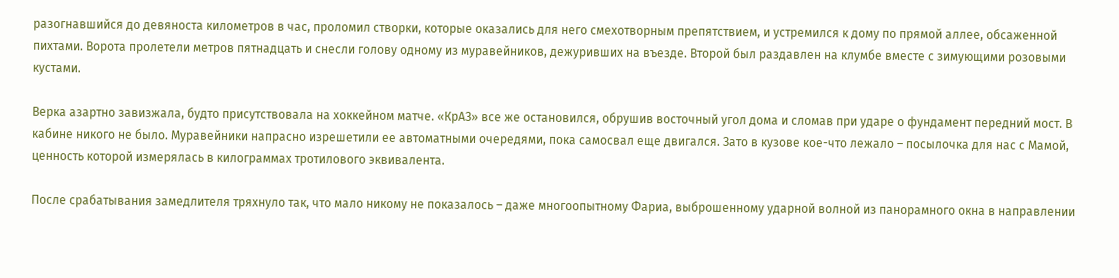разогнавшийся до девяноста километров в час, проломил створки, которые оказались для него смехотворным препятствием, и устремился к дому по прямой аллее, обсаженной пихтами. Ворота пролетели метров пятнадцать и снесли голову одному из муравейников, дежуривших на въезде. Второй был раздавлен на клумбе вместе с зимующими розовыми кустами.

Верка азартно завизжала, будто присутствовала на хоккейном матче. «КрАЗ» все же остановился, обрушив восточный угол дома и сломав при ударе о фундамент передний мост. В кабине никого не было. Муравейники напрасно изрешетили ее автоматными очередями, пока самосвал еще двигался. Зато в кузове кое-что лежало – посылочка для нас с Мамой, ценность которой измерялась в килограммах тротилового эквивалента.

После срабатывания замедлителя тряхнуло так, что мало никому не показалось – даже многоопытному Фариа, выброшенному ударной волной из панорамного окна в направлении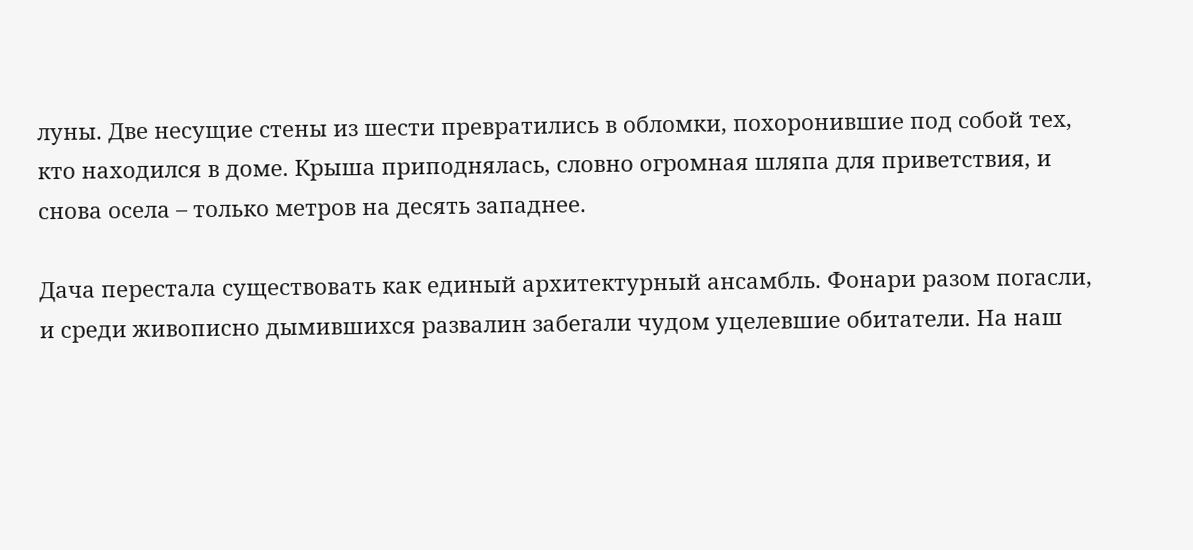луны. Две несущие стены из шести превратились в обломки, похоронившие под собой тех, кто находился в доме. Крыша приподнялась, словно огромная шляпа для приветствия, и снова осела – только метров на десять западнее.

Дача перестала существовать как единый архитектурный ансамбль. Фонари разом погасли, и среди живописно дымившихся развалин забегали чудом уцелевшие обитатели. На наш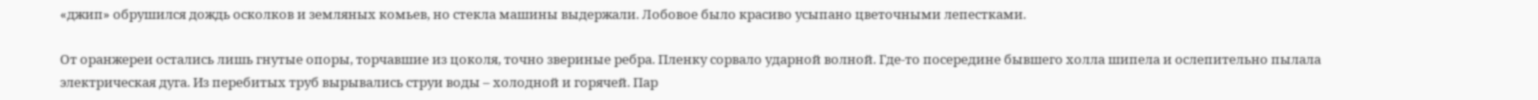«джип» обрушился дождь осколков и земляных комьев, но стекла машины выдержали. Лобовое было красиво усыпано цветочными лепестками.

От оранжереи остались лишь гнутые опоры, торчавшие из цоколя, точно звериные ребра. Пленку сорвало ударной волной. Где-то посередине бывшего холла шипела и ослепительно пылала электрическая дуга. Из перебитых труб вырывались струи воды – холодной и горячей. Пар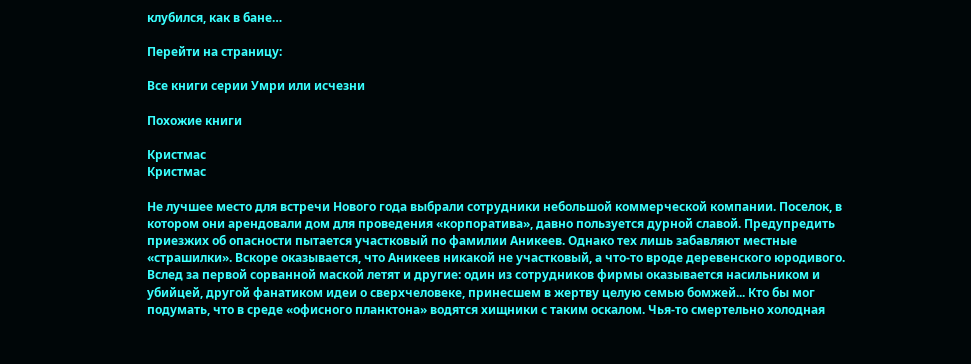клубился, как в бане…

Перейти на страницу:

Все книги серии Умри или исчезни

Похожие книги

Кристмас
Кристмас

Не лучшее место для встречи Нового года выбрали сотрудники небольшой коммерческой компании. Поселок, в котором они арендовали дом для проведения «корпоратива», давно пользуется дурной славой. Предупредить приезжих об опасности пытается участковый по фамилии Аникеев. Однако тех лишь забавляют местные «страшилки». Вскоре оказывается, что Аникеев никакой не участковый, а что-то вроде деревенского юродивого. Вслед за первой сорванной маской летят и другие: один из сотрудников фирмы оказывается насильником и убийцей, другой фанатиком идеи о сверхчеловеке, принесшем в жертву целую семью бомжей... Кто бы мог подумать, что в среде «офисного планктона» водятся хищники с таким оскалом. Чья-то смертельно холодная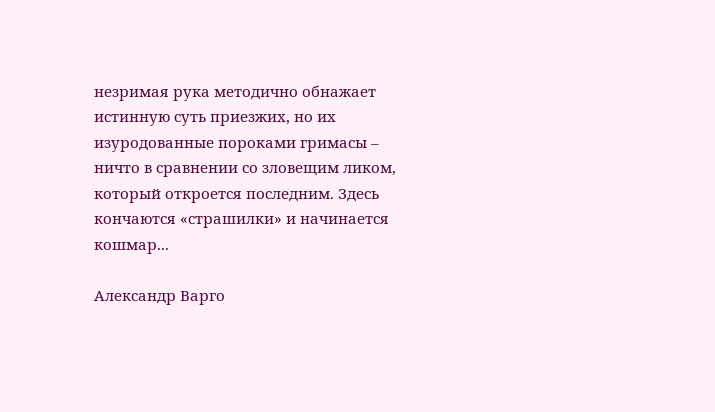незримая рука методично обнажает истинную суть приезжих, но их изуродованные пороками гримасы – ничто в сравнении со зловещим ликом, который откроется последним. Здесь кончаются «страшилки» и начинается кошмар...

Александр Варго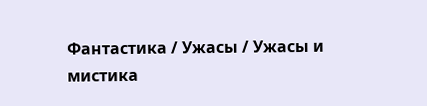Фантастика / Ужасы / Ужасы и мистика